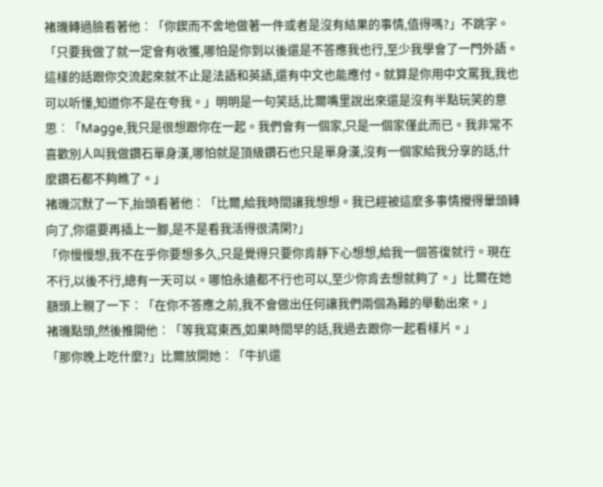褚璣轉過臉看著他︰「你鍥而不舍地做著一件或者是沒有結果的事情,值得嗎?」不跳字。
「只要我做了就一定會有收獲,哪怕是你到以後還是不答應我也行,至少我學會了一門外語。這樣的話跟你交流起來就不止是法語和英語,還有中文也能應付。就算是你用中文罵我,我也可以听懂,知道你不是在夸我。」明明是一句笑話,比爾嘴里說出來還是沒有半點玩笑的意思︰「Magge,我只是很想跟你在一起。我們會有一個家,只是一個家僅此而已。我非常不喜歡別人叫我做鑽石單身漢,哪怕就是頂級鑽石也只是單身漢,沒有一個家給我分享的話,什麼鑽石都不夠瞧了。」
褚璣沉默了一下,抬頭看著他︰「比爾,給我時間讓我想想。我已經被這麼多事情攪得暈頭轉向了,你還要再插上一腳,是不是看我活得很清閑?」
「你慢慢想,我不在乎你要想多久,只是覺得只要你肯靜下心想想,給我一個答復就行。現在不行,以後不行,總有一天可以。哪怕永遠都不行也可以,至少你肯去想就夠了。」比爾在她額頭上親了一下︰「在你不答應之前,我不會做出任何讓我們兩個為難的舉動出來。」
褚璣點頭,然後推開他︰「等我寫東西,如果時間早的話,我過去跟你一起看樣片。」
「那你晚上吃什麼?」比爾放開她︰「牛扒還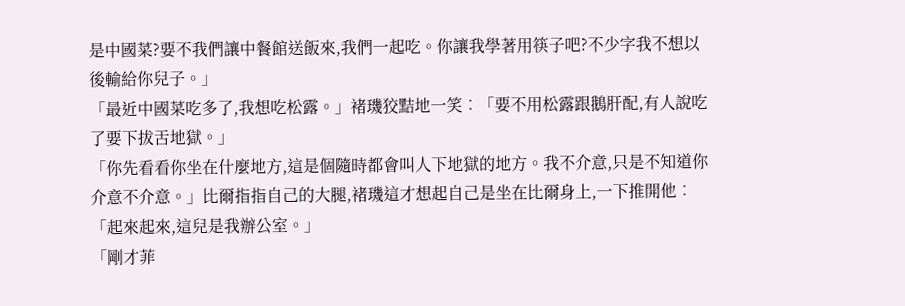是中國菜?要不我們讓中餐館送飯來,我們一起吃。你讓我學著用筷子吧?不少字我不想以後輸給你兒子。」
「最近中國菜吃多了,我想吃松露。」褚璣狡黠地一笑︰「要不用松露跟鵝肝配,有人說吃了要下拔舌地獄。」
「你先看看你坐在什麼地方,這是個隨時都會叫人下地獄的地方。我不介意,只是不知道你介意不介意。」比爾指指自己的大腿,褚璣這才想起自己是坐在比爾身上,一下推開他︰「起來起來,這兒是我辦公室。」
「剛才菲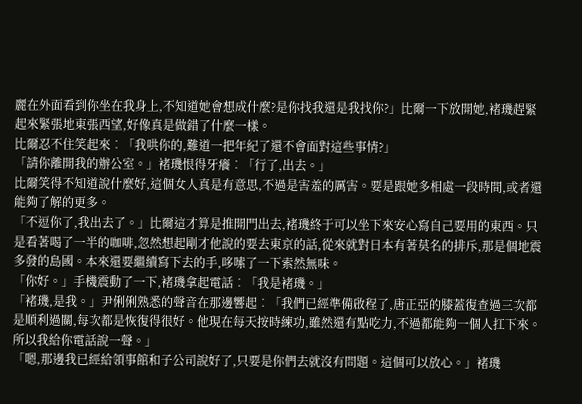麗在外面看到你坐在我身上,不知道她會想成什麼?是你找我還是我找你?」比爾一下放開她,褚璣趕緊起來緊張地東張西望,好像真是做錯了什麼一樣。
比爾忍不住笑起來︰「我哄你的,難道一把年紀了還不會面對這些事情?」
「請你離開我的辦公室。」褚璣恨得牙癢︰「行了,出去。」
比爾笑得不知道說什麼好,這個女人真是有意思,不過是害羞的厲害。要是跟她多相處一段時間,或者還能夠了解的更多。
「不逗你了,我出去了。」比爾這才算是推開門出去,褚璣終于可以坐下來安心寫自己要用的東西。只是看著喝了一半的咖啡,忽然想起剛才他說的要去東京的話,從來就對日本有著莫名的排斥,那是個地震多發的島國。本來還要繼續寫下去的手,哆嗦了一下索然無味。
「你好。」手機震動了一下,褚璣拿起電話︰「我是褚璣。」
「褚璣,是我。」尹俐俐熟悉的聲音在那邊響起︰「我們已經準備啟程了,唐正亞的膝蓋復查過三次都是順利過關,每次都是恢復得很好。他現在每天按時練功,雖然還有點吃力,不過都能夠一個人扛下來。所以我給你電話說一聲。」
「嗯,那邊我已經給領事館和子公司說好了,只要是你們去就沒有問題。這個可以放心。」褚璣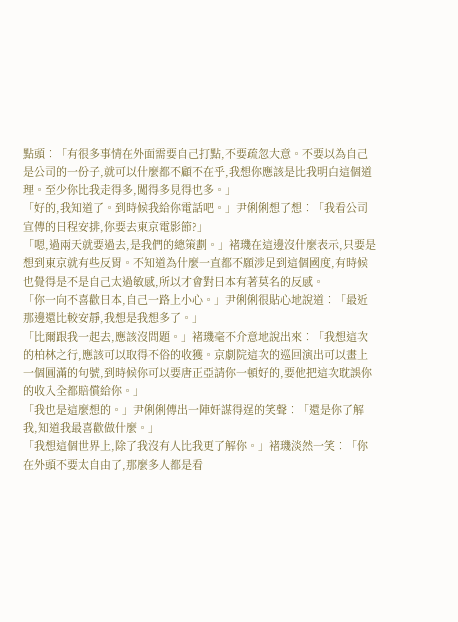點頭︰「有很多事情在外面需要自己打點,不要疏忽大意。不要以為自己是公司的一份子,就可以什麼都不顧不在乎,我想你應該是比我明白這個道理。至少你比我走得多,闖得多見得也多。」
「好的,我知道了。到時候我給你電話吧。」尹俐俐想了想︰「我看公司宣傳的日程安排,你要去東京電影節?」
「嗯,過兩天就要過去,是我們的總策劃。」褚璣在這邊沒什麼表示,只要是想到東京就有些反胃。不知道為什麼一直都不願涉足到這個國度,有時候也覺得是不是自己太過敏感,所以才會對日本有著莫名的反感。
「你一向不喜歡日本,自己一路上小心。」尹俐俐很貼心地說道︰「最近那邊還比較安靜,我想是我想多了。」
「比爾跟我一起去,應該沒問題。」褚璣毫不介意地說出來︰「我想這次的柏林之行,應該可以取得不俗的收獲。京劇院這次的巡回演出可以畫上一個圓滿的句號,到時候你可以要唐正亞請你一頓好的,要他把這次耽誤你的收入全都賠償給你。」
「我也是這麼想的。」尹俐俐傳出一陣奸謀得逞的笑聲︰「還是你了解我,知道我最喜歡做什麼。」
「我想這個世界上,除了我沒有人比我更了解你。」褚璣淡然一笑︰「你在外頭不要太自由了,那麼多人都是看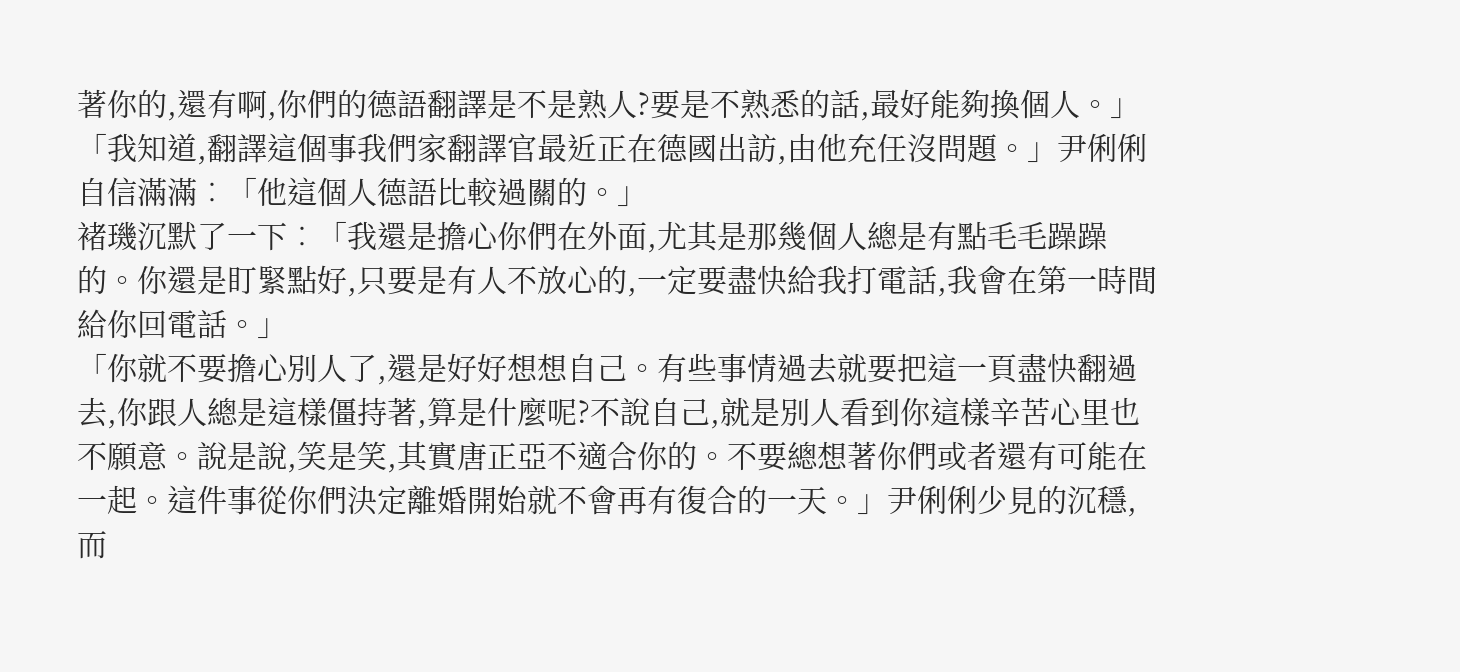著你的,還有啊,你們的德語翻譯是不是熟人?要是不熟悉的話,最好能夠換個人。」
「我知道,翻譯這個事我們家翻譯官最近正在德國出訪,由他充任沒問題。」尹俐俐自信滿滿︰「他這個人德語比較過關的。」
褚璣沉默了一下︰「我還是擔心你們在外面,尤其是那幾個人總是有點毛毛躁躁的。你還是盯緊點好,只要是有人不放心的,一定要盡快給我打電話,我會在第一時間給你回電話。」
「你就不要擔心別人了,還是好好想想自己。有些事情過去就要把這一頁盡快翻過去,你跟人總是這樣僵持著,算是什麼呢?不說自己,就是別人看到你這樣辛苦心里也不願意。說是說,笑是笑,其實唐正亞不適合你的。不要總想著你們或者還有可能在一起。這件事從你們決定離婚開始就不會再有復合的一天。」尹俐俐少見的沉穩,而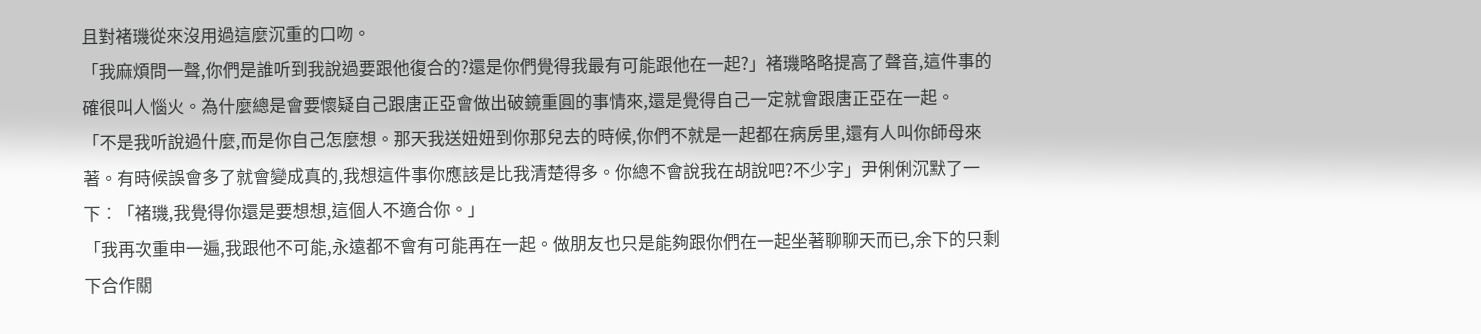且對褚璣從來沒用過這麼沉重的口吻。
「我麻煩問一聲,你們是誰听到我說過要跟他復合的?還是你們覺得我最有可能跟他在一起?」褚璣略略提高了聲音,這件事的確很叫人惱火。為什麼總是會要懷疑自己跟唐正亞會做出破鏡重圓的事情來,還是覺得自己一定就會跟唐正亞在一起。
「不是我听說過什麼,而是你自己怎麼想。那天我送妞妞到你那兒去的時候,你們不就是一起都在病房里,還有人叫你師母來著。有時候誤會多了就會變成真的,我想這件事你應該是比我清楚得多。你總不會說我在胡說吧?不少字」尹俐俐沉默了一下︰「褚璣,我覺得你還是要想想,這個人不適合你。」
「我再次重申一遍,我跟他不可能,永遠都不會有可能再在一起。做朋友也只是能夠跟你們在一起坐著聊聊天而已,余下的只剩下合作關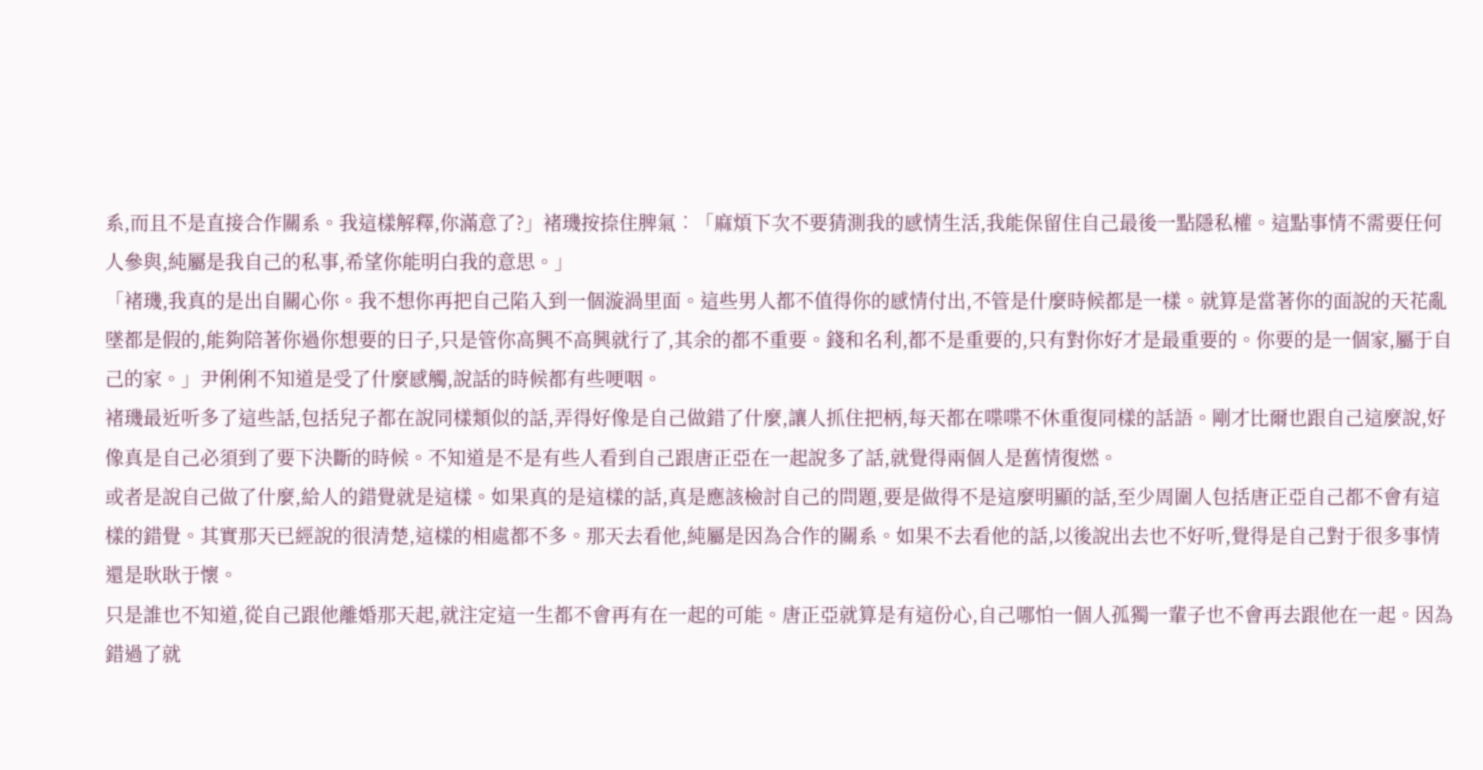系,而且不是直接合作關系。我這樣解釋,你滿意了?」褚璣按捺住脾氣︰「麻煩下次不要猜測我的感情生活,我能保留住自己最後一點隱私權。這點事情不需要任何人參與,純屬是我自己的私事,希望你能明白我的意思。」
「褚璣,我真的是出自關心你。我不想你再把自己陷入到一個漩渦里面。這些男人都不值得你的感情付出,不管是什麼時候都是一樣。就算是當著你的面說的天花亂墜都是假的,能夠陪著你過你想要的日子,只是管你高興不高興就行了,其余的都不重要。錢和名利,都不是重要的,只有對你好才是最重要的。你要的是一個家,屬于自己的家。」尹俐俐不知道是受了什麼感觸,說話的時候都有些哽咽。
褚璣最近听多了這些話,包括兒子都在說同樣類似的話,弄得好像是自己做錯了什麼,讓人抓住把柄,每天都在喋喋不休重復同樣的話語。剛才比爾也跟自己這麼說,好像真是自己必須到了要下決斷的時候。不知道是不是有些人看到自己跟唐正亞在一起說多了話,就覺得兩個人是舊情復燃。
或者是說自己做了什麼,給人的錯覺就是這樣。如果真的是這樣的話,真是應該檢討自己的問題,要是做得不是這麼明顯的話,至少周圍人包括唐正亞自己都不會有這樣的錯覺。其實那天已經說的很清楚,這樣的相處都不多。那天去看他,純屬是因為合作的關系。如果不去看他的話,以後說出去也不好听,覺得是自己對于很多事情還是耿耿于懷。
只是誰也不知道,從自己跟他離婚那天起,就注定這一生都不會再有在一起的可能。唐正亞就算是有這份心,自己哪怕一個人孤獨一輩子也不會再去跟他在一起。因為錯過了就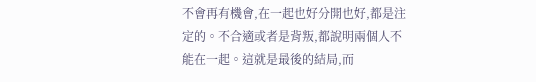不會再有機會,在一起也好分開也好,都是注定的。不合適或者是背叛,都說明兩個人不能在一起。這就是最後的結局,而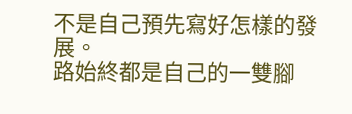不是自己預先寫好怎樣的發展。
路始終都是自己的一雙腳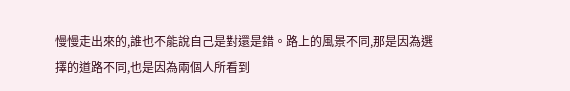慢慢走出來的,誰也不能說自己是對還是錯。路上的風景不同,那是因為選擇的道路不同,也是因為兩個人所看到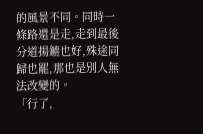的風景不同。同時一條路還是走,走到最後分道揚鑣也好,殊途同歸也罷,那也是別人無法改變的。
「行了,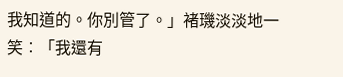我知道的。你別管了。」褚璣淡淡地一笑︰「我還有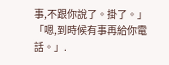事,不跟你說了。掛了。」
「嗯,到時候有事再給你電話。」.